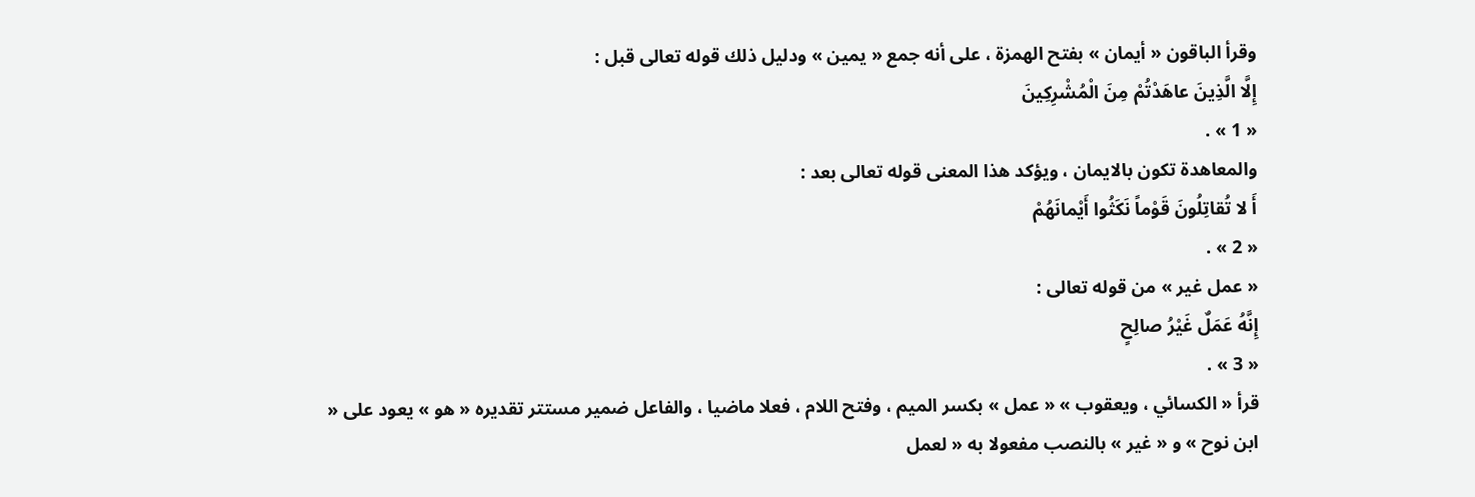وقرأ الباقون « أيمان » بفتح الهمزة ، على أنه جمع « يمين » ودليل ذلك قوله تعالى قبل :
إِلَّا الَّذِينَ عاهَدْتُمْ مِنَ الْمُشْرِكِينَ
« 1 » .
والمعاهدة تكون بالايمان ، ويؤكد هذا المعنى قوله تعالى بعد :
أَ لا تُقاتِلُونَ قَوْماً نَكَثُوا أَيْمانَهُمْ
« 2 » .
« عمل غير » من قوله تعالى :
إِنَّهُ عَمَلٌ غَيْرُ صالِحٍ
« 3 » .
قرأ « الكسائي ، ويعقوب » « عمل » بكسر الميم ، وفتح اللام ، فعلا ماضيا ، والفاعل ضمير مستتر تقديره « هو » يعود على « ابن نوح » و « غير » بالنصب مفعولا به « لعمل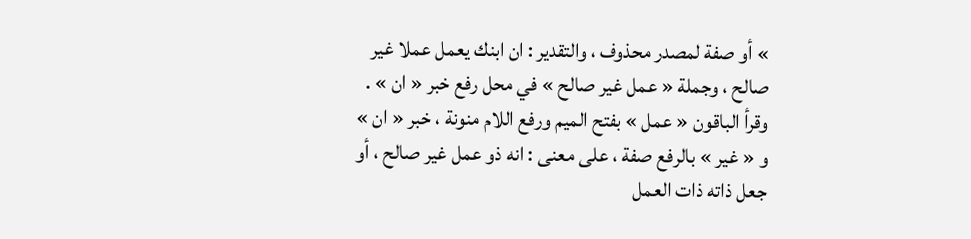» أو صفة لمصدر محذوف ، والتقدير : ان ابنك يعمل عملا غير صالح ، وجملة « عمل غير صالح » في محل رفع خبر « ان » .
وقرأ الباقون « عمل » بفتح الميم ورفع اللام منونة ، خبر « ان » و « غير » بالرفع صفة ، على معنى : انه ذو عمل غير صالح ، أو جعل ذاته ذات العمل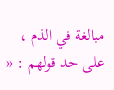مبالغة في الذم ، على حد قولهم : «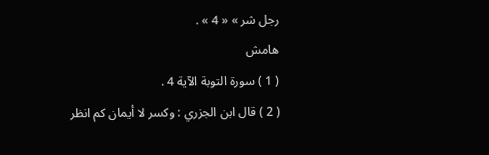رجل شر » « 4 » .
هامش
( 1 ) سورة التوبة الآية 4 .
( 2 ) قال ابن الجزري : وكسر لا أيمان كم انظر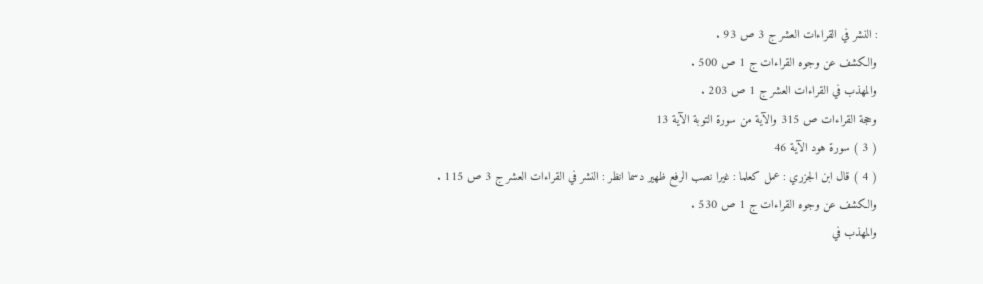: النشر في القراءات العشر ج 3 ص 93 .
والكشف عن وجوه القراءات ج 1 ص 500 .
والمهذب في القراءات العشر ج 1 ص 203 .
وحجة القراءات ص 315 والآية من سورة التوبة الآية 13
( 3 ) سورة هود الآية 46
( 4 ) قال ابن الجزري : عمل كعلما : غيرا نصب الرفع ظهير دسما انظر : النشر في القراءات العشر ج 3 ص 115 .
والكشف عن وجوه القراءات ج 1 ص 530 .
والمهذب في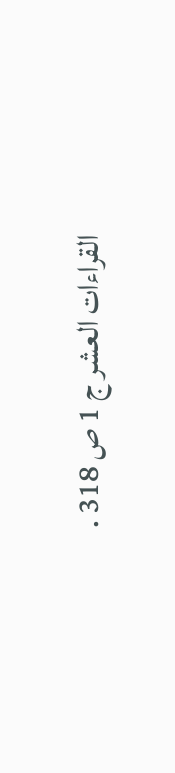القراءات العشر ج 1 ص 318 .